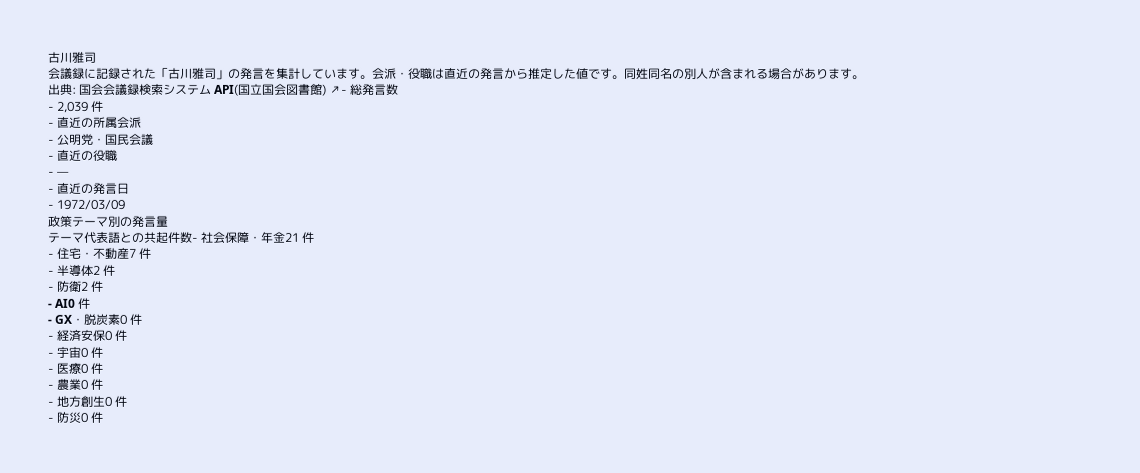古川雅司
会議録に記録された「古川雅司」の発言を集計しています。会派・役職は直近の発言から推定した値です。同姓同名の別人が含まれる場合があります。
出典: 国会会議録検索システム API(国立国会図書館) ↗- 総発言数
- 2,039 件
- 直近の所属会派
- 公明党・国民会議
- 直近の役職
- —
- 直近の発言日
- 1972/03/09
政策テーマ別の発言量
テーマ代表語との共起件数- 社会保障・年金21 件
- 住宅・不動産7 件
- 半導体2 件
- 防衛2 件
- AI0 件
- GX・脱炭素0 件
- 経済安保0 件
- 宇宙0 件
- 医療0 件
- 農業0 件
- 地方創生0 件
- 防災0 件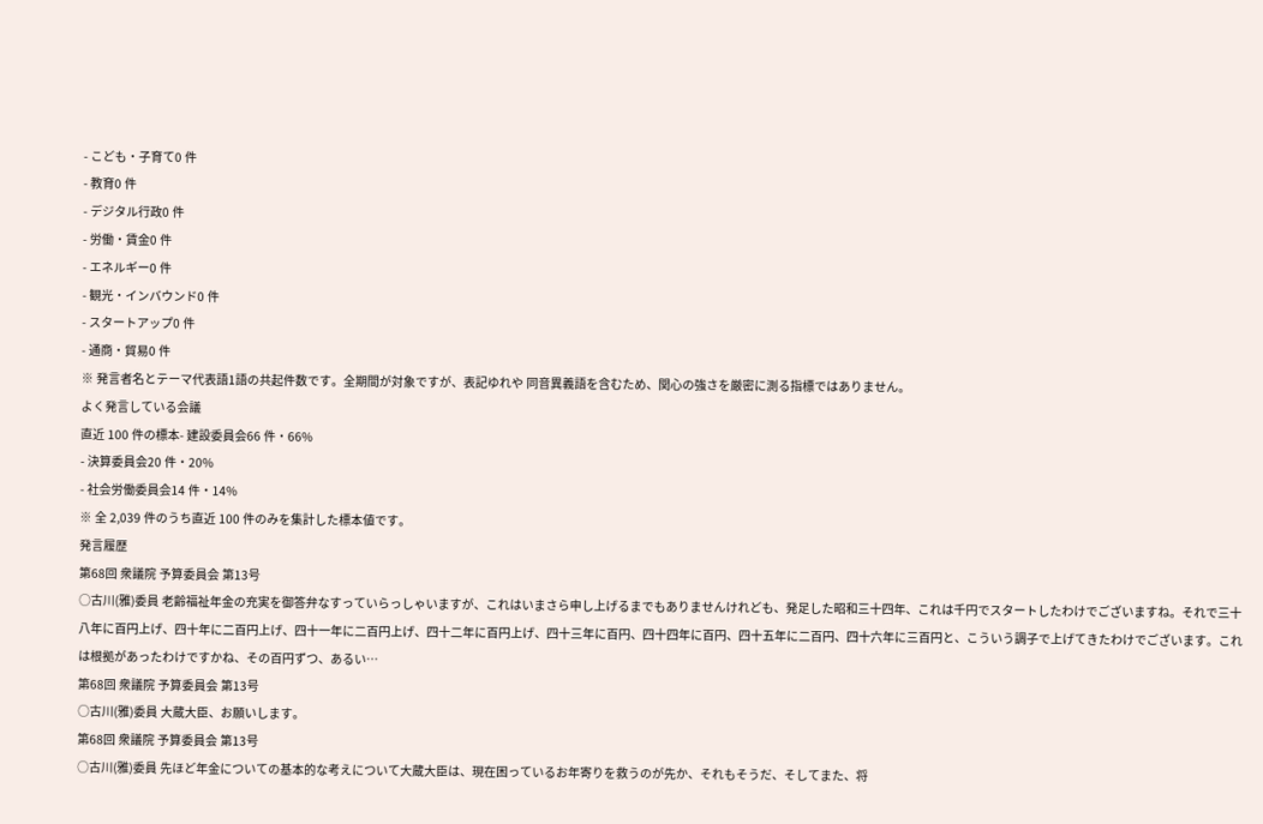- こども・子育て0 件
- 教育0 件
- デジタル行政0 件
- 労働・賃金0 件
- エネルギー0 件
- 観光・インバウンド0 件
- スタートアップ0 件
- 通商・貿易0 件
※ 発言者名とテーマ代表語1語の共起件数です。全期間が対象ですが、表記ゆれや 同音異義語を含むため、関心の強さを厳密に測る指標ではありません。
よく発言している会議
直近 100 件の標本- 建設委員会66 件・66%
- 決算委員会20 件・20%
- 社会労働委員会14 件・14%
※ 全 2,039 件のうち直近 100 件のみを集計した標本値です。
発言履歴
第68回 衆議院 予算委員会 第13号
○古川(雅)委員 老齢福祉年金の充実を御答弁なすっていらっしゃいますが、これはいまさら申し上げるまでもありませんけれども、発足した昭和三十四年、これは千円でスタートしたわけでございますね。それで三十八年に百円上げ、四十年に二百円上げ、四十一年に二百円上げ、四十二年に百円上げ、四十三年に百円、四十四年に百円、四十五年に二百円、四十六年に三百円と、こういう調子で上げてきたわけでございます。これは根拠があったわけですかね、その百円ずつ、あるい…
第68回 衆議院 予算委員会 第13号
○古川(雅)委員 大蔵大臣、お願いします。
第68回 衆議院 予算委員会 第13号
○古川(雅)委員 先ほど年金についての基本的な考えについて大蔵大臣は、現在困っているお年寄りを救うのが先か、それもそうだ、そしてまた、将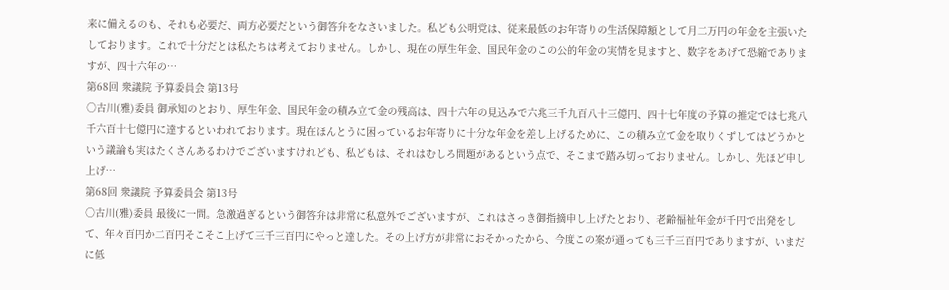来に備えるのも、それも必要だ、両方必要だという御答弁をなさいました。私ども公明党は、従来最低のお年寄りの生活保障額として月二万円の年金を主張いたしております。これで十分だとは私たちは考えておりません。しかし、現在の厚生年金、国民年金のこの公的年金の実情を見ますと、数字をあげて恐縮でありますが、四十六年の…
第68回 衆議院 予算委員会 第13号
○古川(雅)委員 御承知のとおり、厚生年金、国民年金の積み立て金の残高は、四十六年の見込みで六兆三千九百八十三億円、四十七年度の予算の推定では七兆八千六百十七億円に達するといわれております。現在ほんとうに困っているお年寄りに十分な年金を差し上げるために、この積み立て金を取りくずしてはどうかという議論も実はたくさんあるわけでございますけれども、私どもは、それはむしろ問題があるという点で、そこまで踏み切っておりません。しかし、先ほど申し上げ…
第68回 衆議院 予算委員会 第13号
○古川(雅)委員 最後に一問。急激過ぎるという御答弁は非常に私意外でございますが、これはさっき御指摘申し上げたとおり、老齢福祉年金が千円で出発をして、年々百円か二百円そこそこ上げて三千三百円にやっと達した。その上げ方が非常におそかったから、今度この案が通っても三千三百円でありますが、いまだに低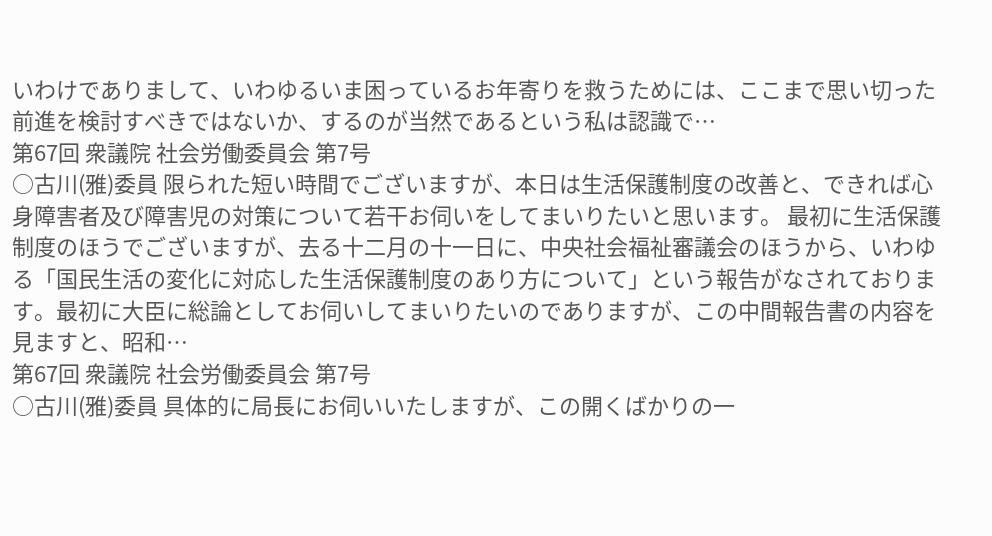いわけでありまして、いわゆるいま困っているお年寄りを救うためには、ここまで思い切った前進を検討すべきではないか、するのが当然であるという私は認識で…
第67回 衆議院 社会労働委員会 第7号
○古川(雅)委員 限られた短い時間でございますが、本日は生活保護制度の改善と、できれば心身障害者及び障害児の対策について若干お伺いをしてまいりたいと思います。 最初に生活保護制度のほうでございますが、去る十二月の十一日に、中央社会福祉審議会のほうから、いわゆる「国民生活の変化に対応した生活保護制度のあり方について」という報告がなされております。最初に大臣に総論としてお伺いしてまいりたいのでありますが、この中間報告書の内容を見ますと、昭和…
第67回 衆議院 社会労働委員会 第7号
○古川(雅)委員 具体的に局長にお伺いいたしますが、この開くばかりの一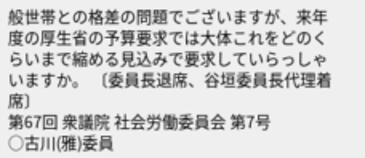般世帯との格差の問題でございますが、来年度の厚生省の予算要求では大体これをどのくらいまで縮める見込みで要求していらっしゃいますか。 〔委員長退席、谷垣委員長代理着席〕
第67回 衆議院 社会労働委員会 第7号
○古川(雅)委員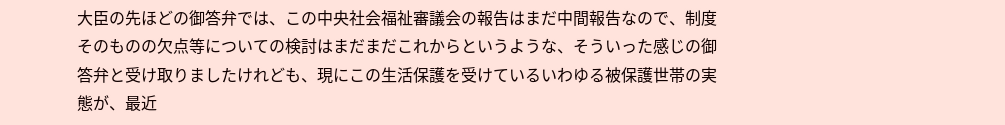大臣の先ほどの御答弁では、この中央社会福祉審議会の報告はまだ中間報告なので、制度そのものの欠点等についての検討はまだまだこれからというような、そういった感じの御答弁と受け取りましたけれども、現にこの生活保護を受けているいわゆる被保護世帯の実態が、最近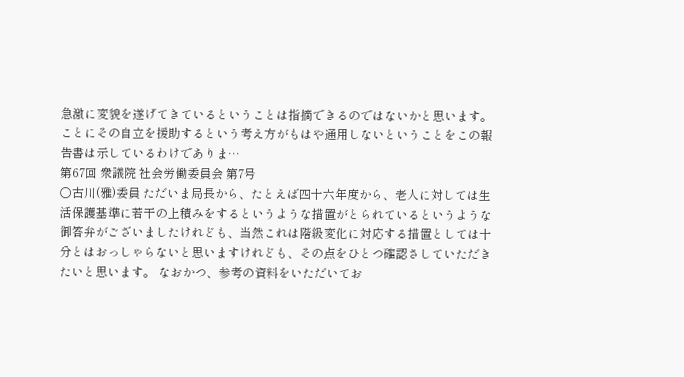急激に変貌を遂げてきているということは指摘できるのではないかと思います。ことにその自立を援助するという考え方がもはや通用しないということをこの報告書は示しているわけでありま…
第67回 衆議院 社会労働委員会 第7号
○古川(雅)委員 ただいま局長から、たとえば四十六年度から、老人に対しては生活保護基準に若干の上積みをするというような措置がとられているというような御答弁がございましたけれども、当然これは階級変化に対応する措置としては十分とはおっしゃらないと思いますけれども、その点をひとつ確認さしていただきたいと思います。 なおかつ、参考の資料をいただいてお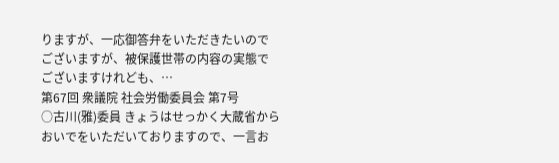りますが、一応御答弁をいただきたいのでございますが、被保護世帯の内容の実態でございますけれども、…
第67回 衆議院 社会労働委員会 第7号
○古川(雅)委員 きょうはせっかく大蔵省からおいでをいただいておりますので、一言お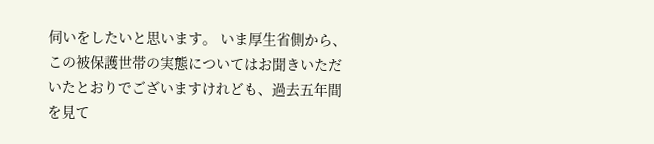伺いをしたいと思います。 いま厚生省側から、この被保護世帯の実態についてはお聞きいただいたとおりでございますけれども、過去五年間を見て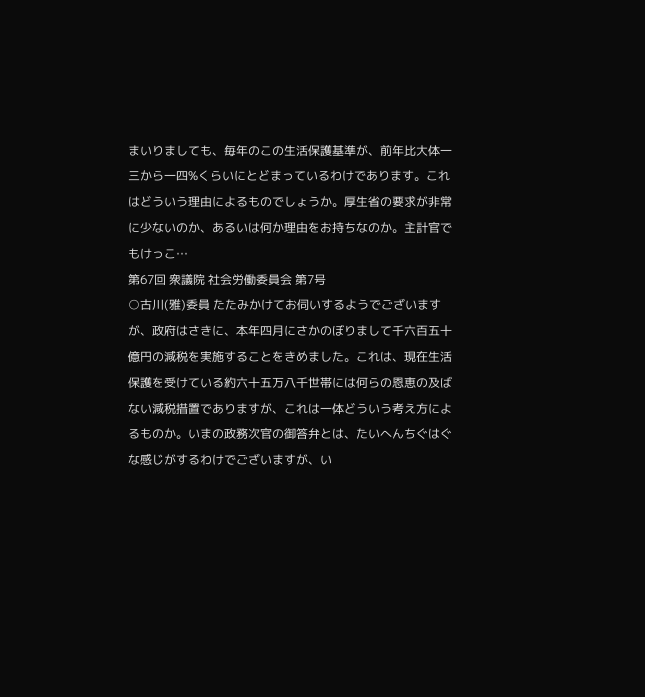まいりましても、毎年のこの生活保護基準が、前年比大体一三から一四%くらいにとどまっているわけであります。これはどういう理由によるものでしょうか。厚生省の要求が非常に少ないのか、あるいは何か理由をお持ちなのか。主計官でもけっこ…
第67回 衆議院 社会労働委員会 第7号
○古川(雅)委員 たたみかけてお伺いするようでございますが、政府はさきに、本年四月にさかのぼりまして千六百五十億円の減税を実施することをきめました。これは、現在生活保護を受けている約六十五万八千世帯には何らの恩恵の及ばない減税措置でありますが、これは一体どういう考え方によるものか。いまの政務次官の御答弁とは、たいへんちぐはぐな感じがするわけでございますが、い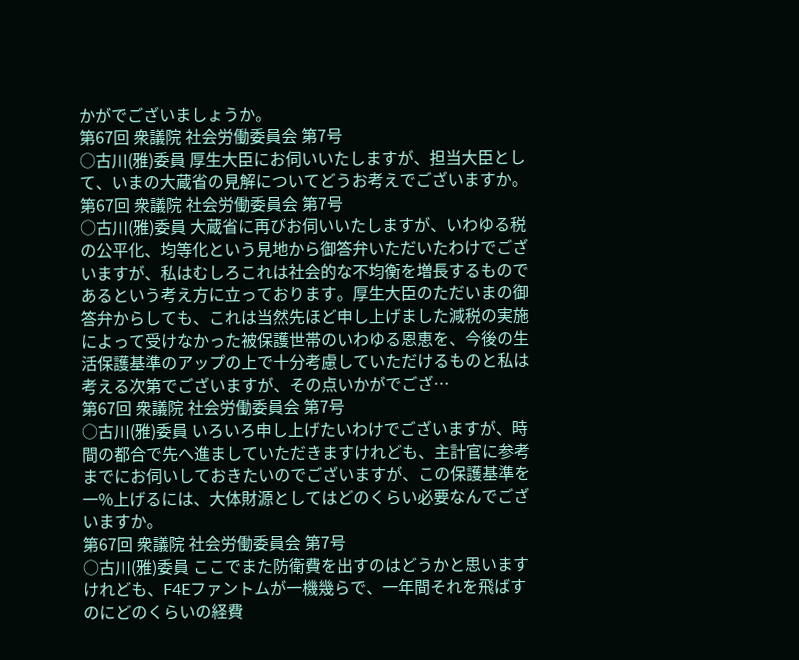かがでございましょうか。
第67回 衆議院 社会労働委員会 第7号
○古川(雅)委員 厚生大臣にお伺いいたしますが、担当大臣として、いまの大蔵省の見解についてどうお考えでございますか。
第67回 衆議院 社会労働委員会 第7号
○古川(雅)委員 大蔵省に再びお伺いいたしますが、いわゆる税の公平化、均等化という見地から御答弁いただいたわけでございますが、私はむしろこれは社会的な不均衡を増長するものであるという考え方に立っております。厚生大臣のただいまの御答弁からしても、これは当然先ほど申し上げました減税の実施によって受けなかった被保護世帯のいわゆる恩恵を、今後の生活保護基準のアップの上で十分考慮していただけるものと私は考える次第でございますが、その点いかがでござ…
第67回 衆議院 社会労働委員会 第7号
○古川(雅)委員 いろいろ申し上げたいわけでございますが、時間の都合で先へ進ましていただきますけれども、主計官に参考までにお伺いしておきたいのでございますが、この保護基準を一%上げるには、大体財源としてはどのくらい必要なんでございますか。
第67回 衆議院 社会労働委員会 第7号
○古川(雅)委員 ここでまた防衛費を出すのはどうかと思いますけれども、F4Eファントムが一機幾らで、一年間それを飛ばすのにどのくらいの経費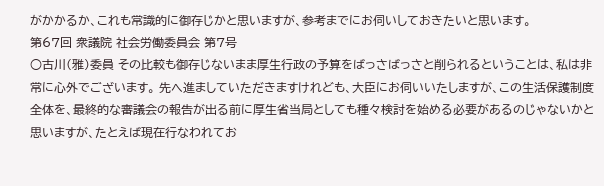がかかるか、これも常識的に御存じかと思いますが、参考までにお伺いしておきたいと思います。
第67回 衆議院 社会労働委員会 第7号
○古川(雅)委員 その比較も御存じないまま厚生行政の予算をばっさばっさと削られるということは、私は非常に心外でございます。 先へ進ましていただきますけれども、大臣にお伺いいたしますが、この生活保護制度全体を、最終的な審議会の報告が出る前に厚生省当局としても種々検討を始める必要があるのじゃないかと思いますが、たとえば現在行なわれてお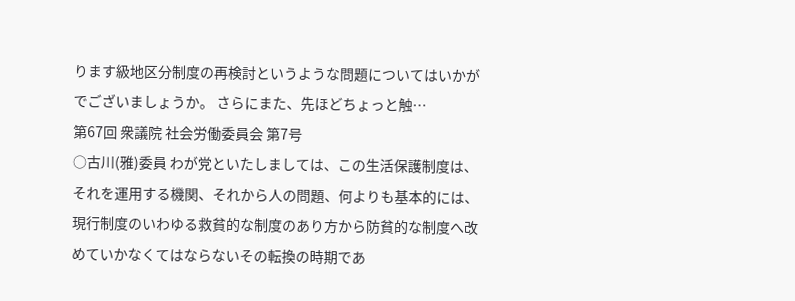ります級地区分制度の再検討というような問題についてはいかがでございましょうか。 さらにまた、先ほどちょっと触…
第67回 衆議院 社会労働委員会 第7号
○古川(雅)委員 わが党といたしましては、この生活保護制度は、それを運用する機関、それから人の問題、何よりも基本的には、現行制度のいわゆる救貧的な制度のあり方から防貧的な制度へ改めていかなくてはならないその転換の時期であ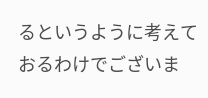るというように考えておるわけでございま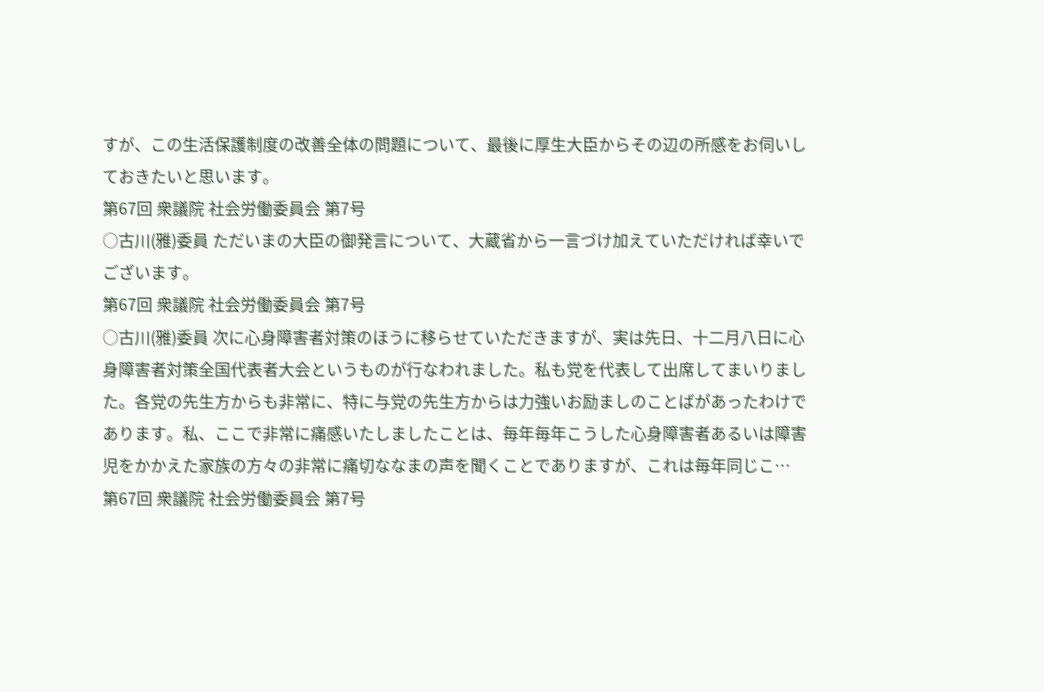すが、この生活保護制度の改善全体の問題について、最後に厚生大臣からその辺の所感をお伺いしておきたいと思います。
第67回 衆議院 社会労働委員会 第7号
○古川(雅)委員 ただいまの大臣の御発言について、大蔵省から一言づけ加えていただければ幸いでございます。
第67回 衆議院 社会労働委員会 第7号
○古川(雅)委員 次に心身障害者対策のほうに移らせていただきますが、実は先日、十二月八日に心身障害者対策全国代表者大会というものが行なわれました。私も党を代表して出席してまいりました。各党の先生方からも非常に、特に与党の先生方からは力強いお励ましのことばがあったわけであります。私、ここで非常に痛感いたしましたことは、毎年毎年こうした心身障害者あるいは障害児をかかえた家族の方々の非常に痛切ななまの声を聞くことでありますが、これは毎年同じこ…
第67回 衆議院 社会労働委員会 第7号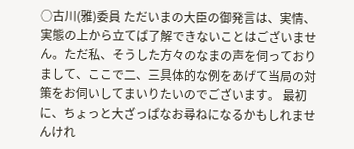○古川(雅)委員 ただいまの大臣の御発言は、実情、実態の上から立てば了解できないことはございません。ただ私、そうした方々のなまの声を伺っておりまして、ここで二、三具体的な例をあげて当局の対策をお伺いしてまいりたいのでございます。 最初に、ちょっと大ざっぱなお尋ねになるかもしれませんけれ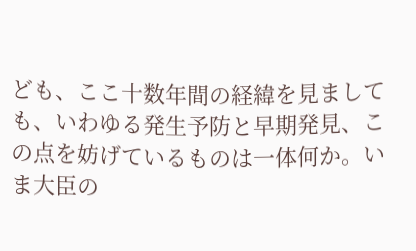ども、ここ十数年間の経緯を見ましても、いわゆる発生予防と早期発見、この点を妨げているものは一体何か。いま大臣の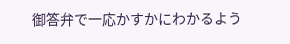御答弁で一応かすかにわかるよう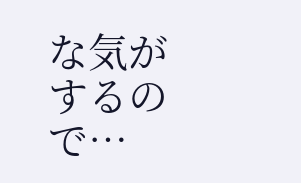な気がするので…